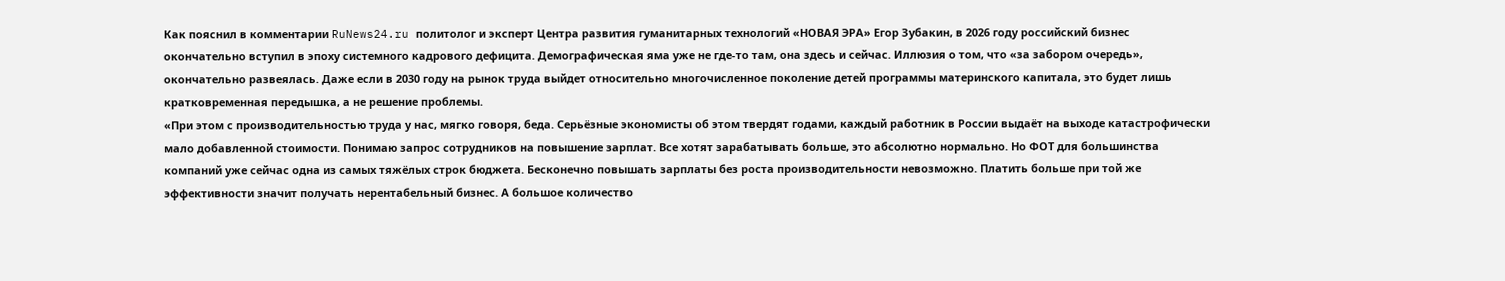Как пояснил в комментарии RuNews24.ru политолог и эксперт Центра развития гуманитарных технологий «НОВАЯ ЭРА» Егор Зубакин, в 2026 году российский бизнес окончательно вступил в эпоху системного кадрового дефицита. Демографическая яма уже не где-то там, она здесь и сейчас. Иллюзия о том, что «за забором очередь», окончательно развеялась. Даже если в 2030 году на рынок труда выйдет относительно многочисленное поколение детей программы материнского капитала, это будет лишь кратковременная передышка, а не решение проблемы.
«При этом с производительностью труда у нас, мягко говоря, беда. Серьёзные экономисты об этом твердят годами, каждый работник в России выдаёт на выходе катастрофически мало добавленной стоимости. Понимаю запрос сотрудников на повышение зарплат. Все хотят зарабатывать больше, это абсолютно нормально. Но ФОТ для большинства компаний уже сейчас одна из самых тяжёлых строк бюджета. Бесконечно повышать зарплаты без роста производительности невозможно. Платить больше при той же эффективности значит получать нерентабельный бизнес. А большое количество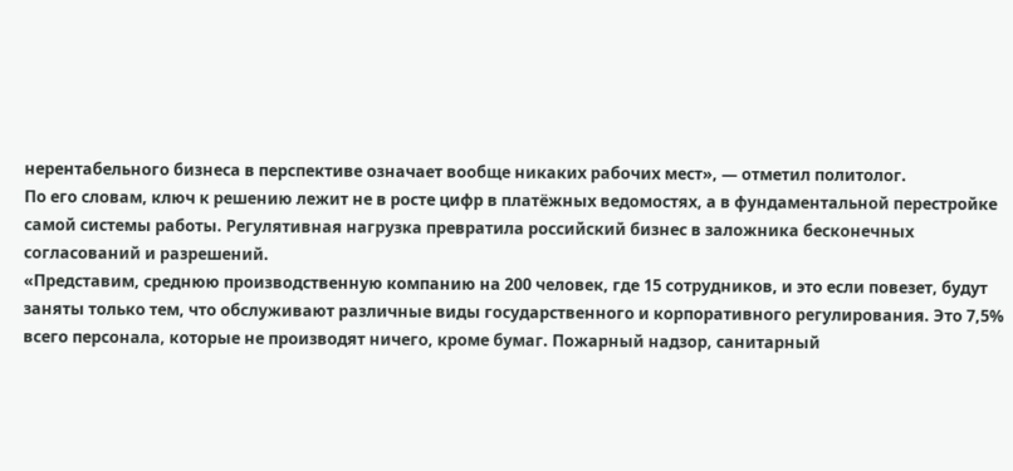нерентабельного бизнеса в перспективе означает вообще никаких рабочих мест», — отметил политолог.
По его словам, ключ к решению лежит не в росте цифр в платёжных ведомостях, а в фундаментальной перестройке самой системы работы. Регулятивная нагрузка превратила российский бизнес в заложника бесконечных согласований и разрешений.
«Представим, среднюю производственную компанию на 200 человек, где 15 сотрудников, и это если повезет, будут заняты только тем, что обслуживают различные виды государственного и корпоративного регулирования. Это 7,5% всего персонала, которые не производят ничего, кроме бумаг. Пожарный надзор, санитарный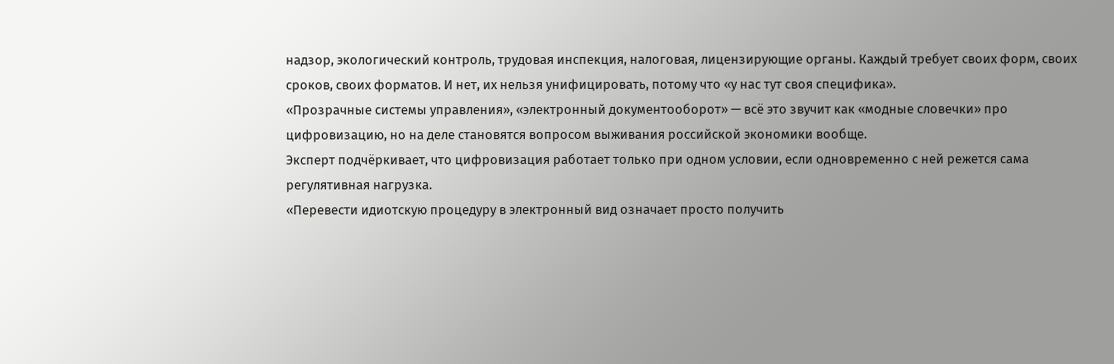надзор, экологический контроль, трудовая инспекция, налоговая, лицензирующие органы. Каждый требует своих форм, своих сроков, своих форматов. И нет, их нельзя унифицировать, потому что «у нас тут своя специфика».
«Прозрачные системы управления», «электронный документооборот» — всё это звучит как «модные словечки» про цифровизацию, но на деле становятся вопросом выживания российской экономики вообще.
Эксперт подчёркивает, что цифровизация работает только при одном условии, если одновременно с ней режется сама регулятивная нагрузка.
«Перевести идиотскую процедуру в электронный вид означает просто получить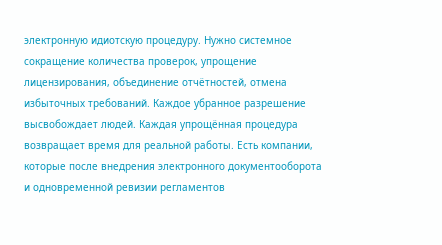электронную идиотскую процедуру. Нужно системное сокращение количества проверок, упрощение лицензирования, объединение отчётностей, отмена избыточных требований. Каждое убранное разрешение высвобождает людей. Каждая упрощённая процедура возвращает время для реальной работы. Есть компании, которые после внедрения электронного документооборота и одновременной ревизии регламентов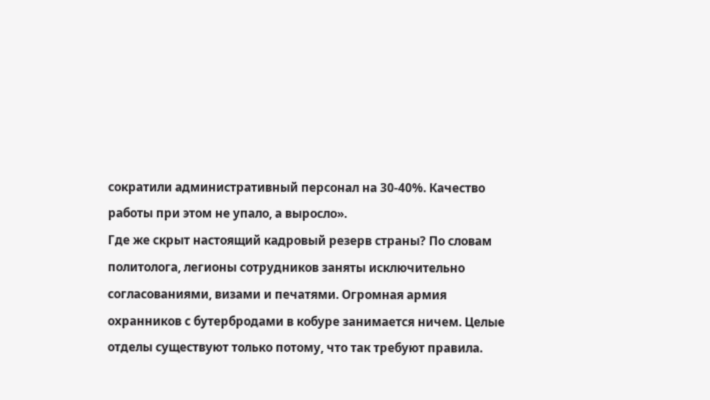сократили административный персонал на 30-40%. Качество работы при этом не упало, а выросло».
Где же скрыт настоящий кадровый резерв страны? По словам политолога, легионы сотрудников заняты исключительно согласованиями, визами и печатями. Огромная армия охранников с бутербродами в кобуре занимается ничем. Целые отделы существуют только потому, что так требуют правила.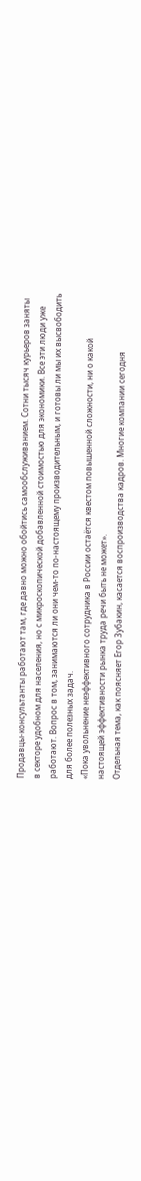Продавцы-консультанты работают там, где давно можно обойтись самообслуживанием. Сотни тысяч курьеров заняты в секторе удобном для населения, но с микроскопической добавленной стоимостью для экономики. Все эти люди уже работают. Вопрос в том, занимаются ли они чем-то по-настоящему производительным, и готовы ли мы их высвободить для более полезных задач.
«Пока увольнение неэффективного сотрудника в России остаётся квестом повышенной сложности, ни о какой настоящей эффективности рынка труда речи быть не может».
Отдельная тема, как поясняет Егор Зубакин, касается воспроизводства кадров. Многие компании сегодня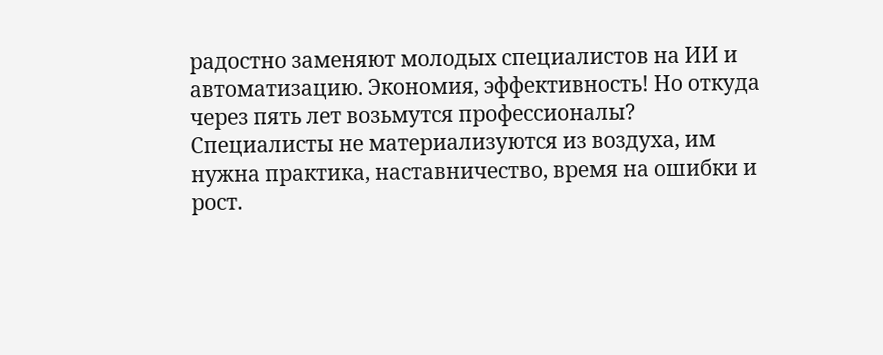радостно заменяют молодых специалистов на ИИ и автоматизацию. Экономия, эффективность! Но откуда через пять лет возьмутся профессионалы? Специалисты не материализуются из воздуха, им нужна практика, наставничество, время на ошибки и рост.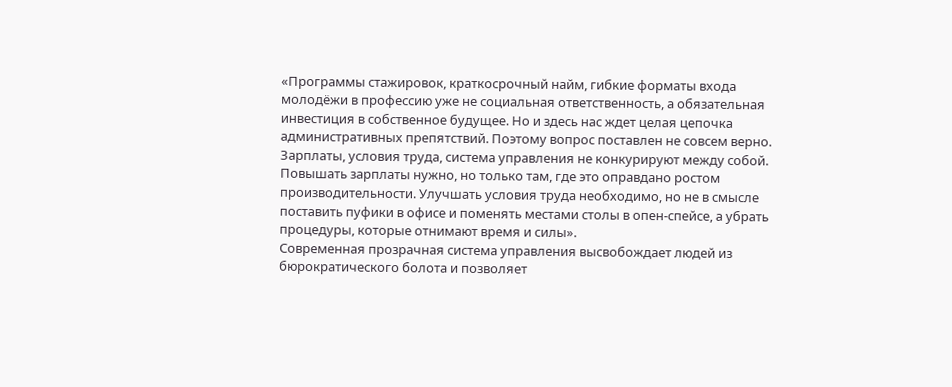«Программы стажировок, краткосрочный найм, гибкие форматы входа молодёжи в профессию уже не социальная ответственность, а обязательная инвестиция в собственное будущее. Но и здесь нас ждет целая цепочка административных препятствий. Поэтому вопрос поставлен не совсем верно. Зарплаты, условия труда, система управления не конкурируют между собой. Повышать зарплаты нужно, но только там, где это оправдано ростом производительности. Улучшать условия труда необходимо, но не в смысле поставить пуфики в офисе и поменять местами столы в опен-спейсе, а убрать процедуры, которые отнимают время и силы».
Современная прозрачная система управления высвобождает людей из бюрократического болота и позволяет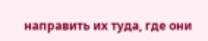направить их туда, где они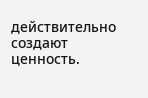действительно создают ценность.